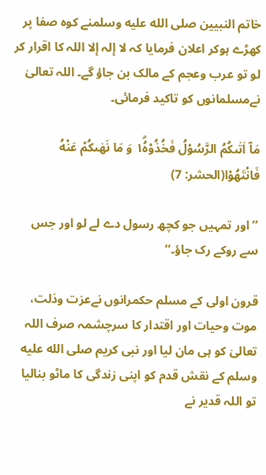خاتم النبیین صلى الله عليه وسلمنے کوہ صفا پر کھڑے ہوکر اعلان فرمایا کہ لا إلہ إلا اللہ کا اقرار کر لو تو عرب وعجم کے مالک بن جاؤ گے۔ اللہ تعالیٰ نےمسلمانوں کو تاکید فرمائی۔

مَاۤ اٰتٰىكُمُ الرَّسُوْلُ فَخُذُوْهُ١ۗ وَ مَا نَهٰىكُمْ عَنْهُ فَانْتَهُوْا(الحشر: 7)

’’اور تمہیں جو کچھ رسول دے لے لو اور جس سے روکے رک جاؤ۔‘‘

قرون اولی کے مسلم حکمرانوں نےعزت وذلت، موت وحیات اور اقتدار کا سرچشمہ صرف اللہ تعالیٰ کو ہی مان لیا اور نبی کریم صلى الله عليه وسلم کے نقش قدم کو اپنی زندگی کا ماٹو بنالیا تو اللہ قدیر نے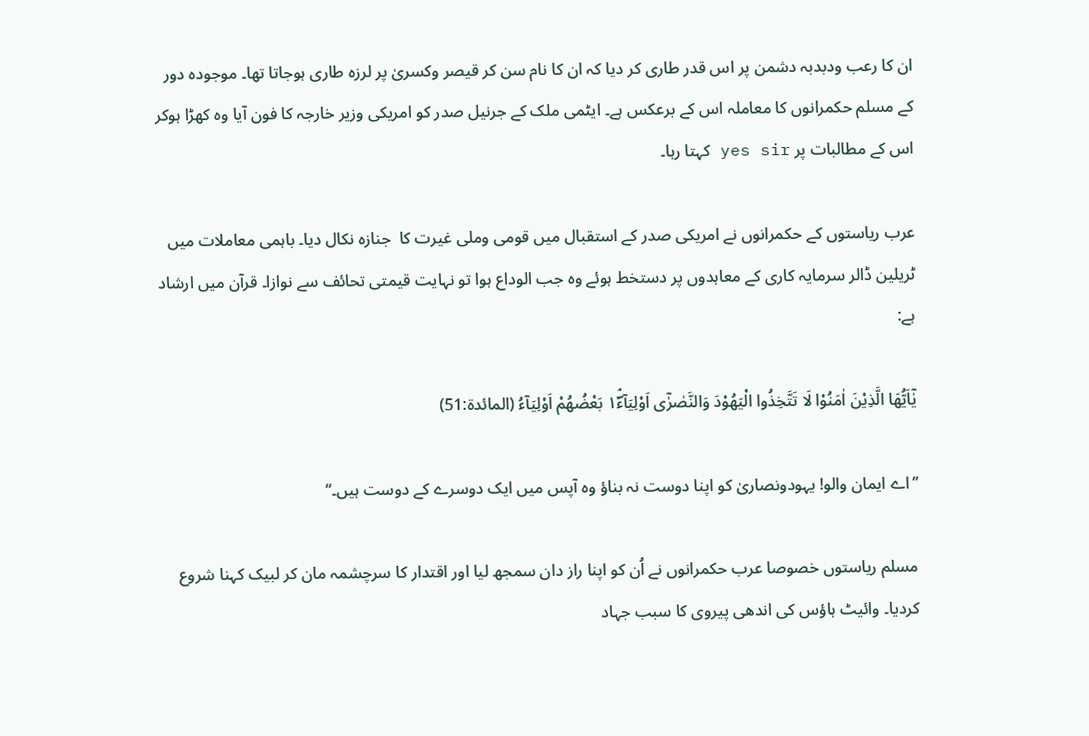ان کا رعب ودبدبہ دشمن پر اس قدر طاری کر دیا کہ ان کا نام سن کر قیصر وکسریٰ پر لرزہ طاری ہوجاتا تھا۔ موجودہ دور کے مسلم حکمرانوں کا معاملہ اس کے برعکس ہے۔ ایٹمی ملک کے جرنیل صدر کو امریکی وزیر خارجہ کا فون آیا وہ کھڑا ہوکر اس کے مطالبات پر yes sir کہتا رہا۔

عرب ریاستوں کے حکمرانوں نے امریکی صدر کے استقبال میں قومی وملی غیرت کا  جنازہ نکال دیا۔ باہمی معاملات میں ٹریلین ڈالر سرمایہ کاری کے معاہدوں پر دستخط ہوئے وہ جب الوداع ہوا تو نہایت قیمتی تحائف سے نوازا۔ قرآن میں ارشاد ہے:

يٰۤاَيُّهَا الَّذِيْنَ اٰمَنُوْا لَا تَتَّخِذُوا الْيَهُوْدَ وَالنَّصٰرٰۤى اَوْلِيَآءَ١ؔۘ بَعْضُهُمْ اَوْلِيَآءُ (المائدۃ:51)

’’اے ایمان والو! یہودونصاریٰ کو اپنا دوست نہ بناؤ وہ آپس میں ایک دوسرے کے دوست ہیں۔‘‘

مسلم ریاستوں خصوصا عرب حکمرانوں نے اُن کو اپنا راز دان سمجھ لیا اور اقتدار کا سرچشمہ مان کر لبیک کہنا شروع کردیا۔ وائیٹ ہاؤس کی اندھی پیروی کا سبب جہاد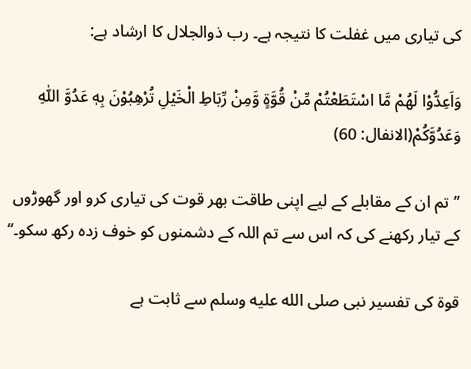کی تیاری میں غفلت کا نتیجہ ہے۔ رب ذوالجلال کا ارشاد ہے:

وَاَعِدُّوْا لَهُمْ مَّا اسْتَطَعْتُمْ مِّنْ قُوَّةٍ وَّمِنْ رِّبَاطِ الْخَيْلِ تُرْهِبُوْنَ بِهٖ عَدُوَّ اللّٰهِ وَعَدُوَّكُمْ(الانفال: 60)

’’تم ان کے مقابلے کے لیے اپنی طاقت بھر قوت کی تیاری کرو اور گھوڑوں کے تیار رکھنے کی کہ اس سے تم اللہ کے دشمنوں کو خوف زدہ رکھ سکو۔‘‘

قوۃ کی تفسیر نبی صلى الله عليه وسلم سے ثابت ہے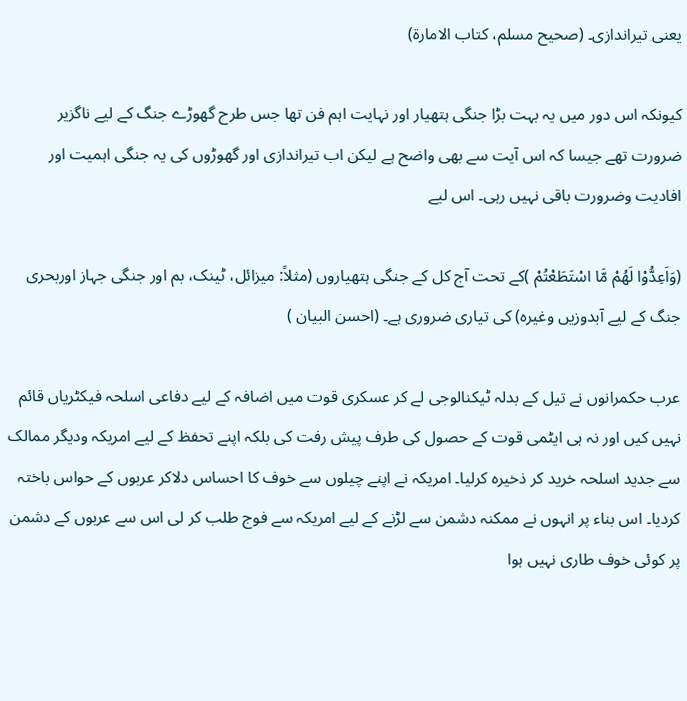یعنی تیراندازی۔ (صحیح مسلم، کتاب الامارۃ)

کیونکہ اس دور میں یہ بہت بڑا جنگی ہتھیار اور نہایت اہم فن تھا جس طرح گھوڑے جنگ کے لیے ناگزیر ضرورت تھے جیسا کہ اس آیت سے بھی واضح ہے لیکن اب تیراندازی اور گھوڑوں کی یہ جنگی اہمیت اور افادیت وضرورت باقی نہیں رہی۔ اس لیے

(وَاَعِدُّوْا لَهُمْ مَّا اسْتَطَعْتُمْ )کے تحت آج کل کے جنگی ہتھیاروں (مثلاً: میزائل، ٹینک، بم اور جنگی جہاز اوربحری جنگ کے لیے آبدوزیں وغیرہ) کی تیاری ضروری ہے۔ (احسن البیان )

عرب حکمرانوں نے تیل کے بدلہ ٹیکنالوجی لے کر عسکری قوت میں اضافہ کے لیے دفاعی اسلحہ فیکٹریاں قائم نہیں کیں اور نہ ہی ایٹمی قوت کے حصول کی طرف پیش رفت کی بلکہ اپنے تحفظ کے لیے امریکہ ودیگر ممالک سے جدید اسلحہ خرید کر ذخیرہ کرلیا۔ امریکہ نے اپنے چیلوں سے خوف کا احساس دلاکر عربوں کے حواس باختہ کردیا۔ اس بناء پر انہوں نے ممکنہ دشمن سے لڑنے کے لیے امریکہ سے فوج طلب کر لی اس سے عربوں کے دشمن پر کوئی خوف طاری نہیں ہوا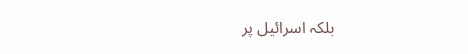بلکہ اسرائیل پر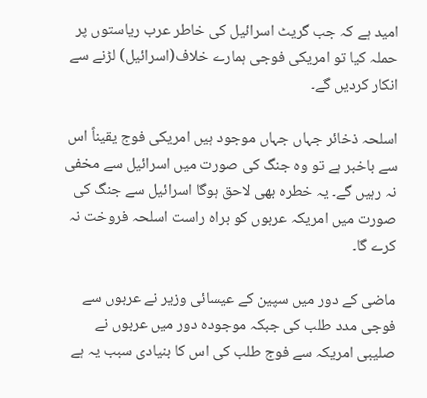امید ہے کہ جب گریٹ اسرائیل کی خاطر عرب ریاستوں پر حملہ کیا تو امریکی فوجی ہمارے خلاف(اسرائیل) لڑنے سے انکار کردیں گے۔

اسلحہ ذخائر جہاں جہاں موجود ہیں امریکی فوج یقیناً اس سے باخبر ہے تو وہ جنگ کی صورت میں اسرائیل سے مخفی نہ رہیں گے۔ یہ خطرہ بھی لاحق ہوگا اسرائیل سے جنگ کی صورت میں امریکہ عربوں کو براہ راست اسلحہ فروخت نہ کرے گا۔

ماضی کے دور میں سپین کے عیسائی وزیر نے عربوں سے فوجی مدد طلب کی جبکہ موجودہ دور میں عربوں نے صلیبی امریکہ سے فوج طلب کی اس کا بنیادی سبب یہ ہے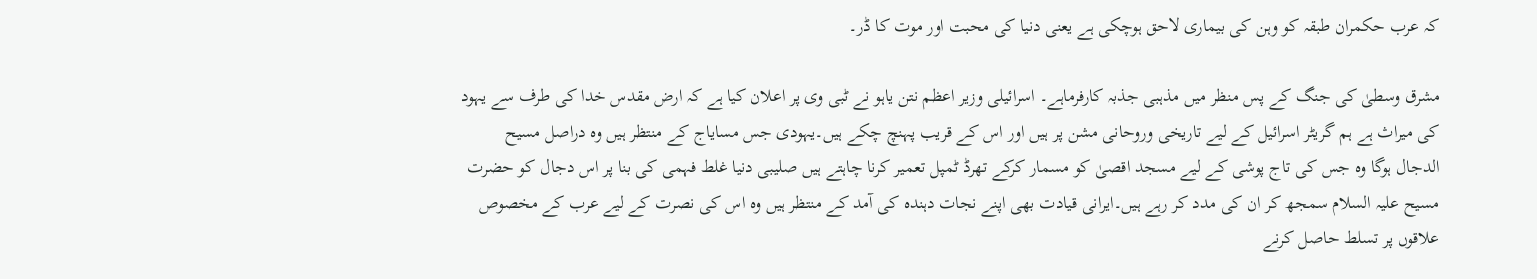کہ عرب حکمران طبقہ کو وہن کی بیماری لاحق ہوچکی ہے یعنی دنیا کی محبت اور موت کا ڈر۔

مشرق وسطیٰ کی جنگ کے پس منظر میں مذہبی جذبہ کارفرماہے۔ اسرائیلی وزیر اعظم نتن یاہو نے ٹبی وی پر اعلان کیا ہے کہ ارض مقدس خدا کی طرف سے یہود کی میراث ہے ہم گریٹر اسرائیل کے لیے تاریخی وروحانی مشن پر ہیں اور اس کے قریب پہنچ چکے ہیں۔یہودی جس مسایاج کے منتظر ہیں وہ دراصل مسیح الدجال ہوگا وہ جس کی تاج پوشی کے لیے مسجد اقصیٰ کو مسمار کرکے تھرڈ ٹمپل تعمیر کرنا چاہتے ہیں صلیبی دنیا غلط فہمی کی بنا پر اس دجال کو حضرت مسیح علیہ السلام سمجھ کر ان کی مدد کر رہے ہیں۔ایرانی قیادت بھی اپنے نجات دہندہ کی آمد کے منتظر ہیں وہ اس کی نصرت کے لیے عرب کے مخصوص علاقوں پر تسلط حاصل کرنے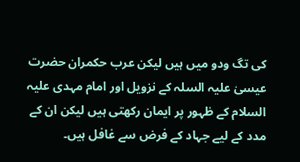کی تگ ودو میں ہیں لیکن عرب حکمران حضرت عیسیٰ علیہ السلہ کے نزویل اور امام مہدی علیہ السلام کے ظہور پر ایمان رکھتی ہیں لیکن ان کے مدد کے لیے جہاد کے فرض سے غافل ہیں۔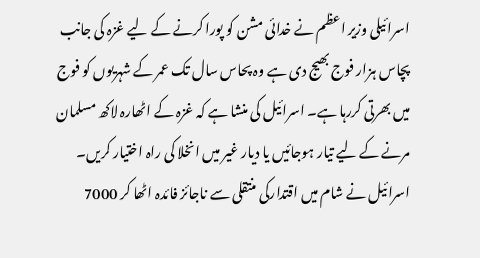اسرائیلی وزیر اعظم نے خدائی مشن کو پورا کرنے کے لیے غزہ کی جانب پچاس ہزار فوج بھیج دی ہے وہ پحاس سال تک عمر کے شہریوں کو فوج میں بھرتی کررہا ہے۔ اسرائیل کی منشا ہے کہ غزہ کے اٹھارہ لاکھ مسلمان مرنے کے لیے تیار ہوجائیں یا دیار غیر میں انخلا کی راہ اختیار کریں۔ اسرائیل نے شام میں اقتدارکی منتقلی سے ناجائز فائدہ اٹھا کر 7000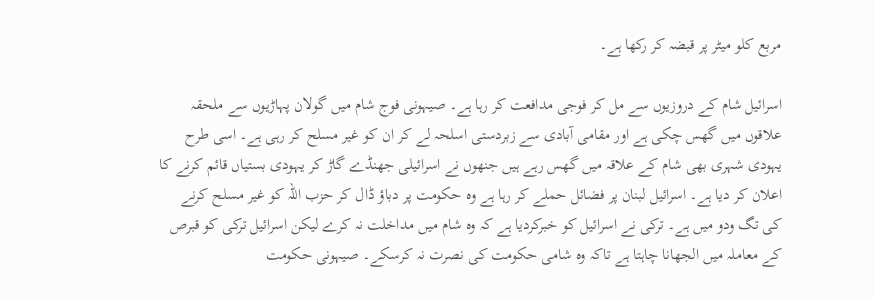مربع کلو میٹر پر قبضہ کر رکھا ہے۔

اسرائیل شام کے دروزیوں سے مل کر فوجی مدافعت کر رہا ہے۔ صیہونی فوج شام میں گولان پہاڑیوں سے ملحقہ علاقوں میں گھس چکی ہے اور مقامی آبادی سے زبردستی اسلحہ لے کر ان کو غیر مسلح کر رہی ہے۔ اسی طرح یہودی شہری بھی شام کے علاقہ میں گھس رہے ہیں جنھوں نے اسرائیلی جھنڈے گاڑ کر یہودی بستیاں قائم کرنے کا اعلان کر دیا ہے۔ اسرائیل لبنان پر فضائل حملے کر رہا ہے وہ حکومت پر دباؤ ڈال کر حزب اللہ کو غیر مسلح کرنے کی تگ ودو میں ہے۔ ترکی نے اسرائیل کو خبرکردیا ہے کہ وہ شام میں مداخلت نہ کرے لیکن اسرائیل ترکی کو قبرص کے معاملہ میں الجھانا چاہتا ہے تاکہ وہ شامی حکومت کی نصرت نہ کرسکے۔ صیہونی حکومت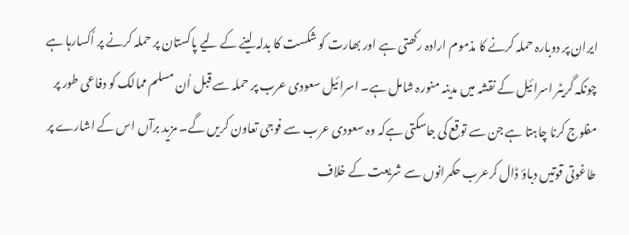ایران پر دوبارہ حملہ کرنے کا مذموم ارادہ رکھتی ہے اور بھارت کو شکست کا بدلہ لینے کے لیے پاکستان پر حملہ کرنے پر اُکسارہا ہے چونکہ گریٹر اسرائیل کے نقشہ میں مدینہ منورہ شامل ہے۔ اسرائیل سعودی عرب پر حملہ سے قبل اُن مسلم ممالک کو دفاعی طور پر مفلوج کرنا چاہتا ہے جن سے توقع کی جاسکتی ہےکہ وہ سعودی عرب سے فوجی تعاون کریں گے۔ مزید برآں اس کے اشارے پر طاغوتی قوتیں دباؤ ڈال کرعرب حکمرانوں سے شریعت کے خلاف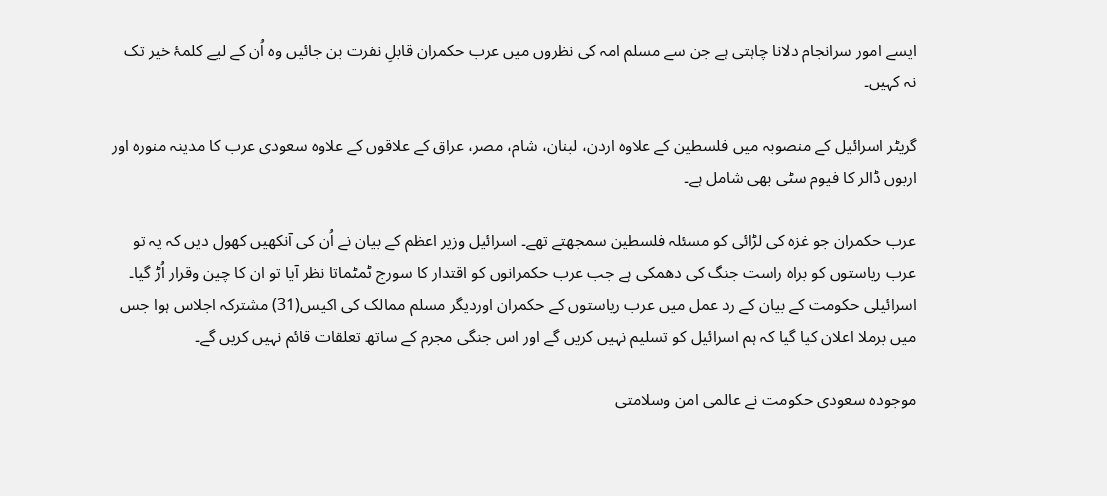ایسے امور سرانجام دلانا چاہتی ہے جن سے مسلم امہ کی نظروں میں عرب حکمران قابلِ نفرت بن جائیں وہ اُن کے لیے کلمۂ خیر تک نہ کہیں۔

گریٹر اسرائیل کے منصوبہ میں فلسطین کے علاوہ اردن، لبنان، شام، مصر، عراق کے علاقوں کے علاوہ سعودی عرب کا مدینہ منورہ اور اربوں ڈالر کا فیوم سٹی بھی شامل ہے۔

عرب حکمران جو غزہ کی لڑائی کو مسئلہ فلسطین سمجھتے تھے۔ اسرائیل وزیر اعظم کے بیان نے اُن کی آنکھیں کھول دیں کہ یہ تو عرب ریاستوں کو براہ راست جنگ کی دھمکی ہے جب عرب حکمرانوں کو اقتدار کا سورج ٹمٹماتا نظر آیا تو ان کا چین وقرار اُڑ گیا۔ اسرائیلی حکومت کے بیان کے رد عمل میں عرب ریاستوں کے حکمران اوردیگر مسلم ممالک کی اکیس(31) مشترکہ اجلاس ہوا جس میں برملا اعلان کیا گیا کہ ہم اسرائیل کو تسلیم نہیں کریں گے اور اس جنگی مجرم کے ساتھ تعلقات قائم نہیں کریں گے۔

موجودہ سعودی حکومت نے عالمی امن وسلامتی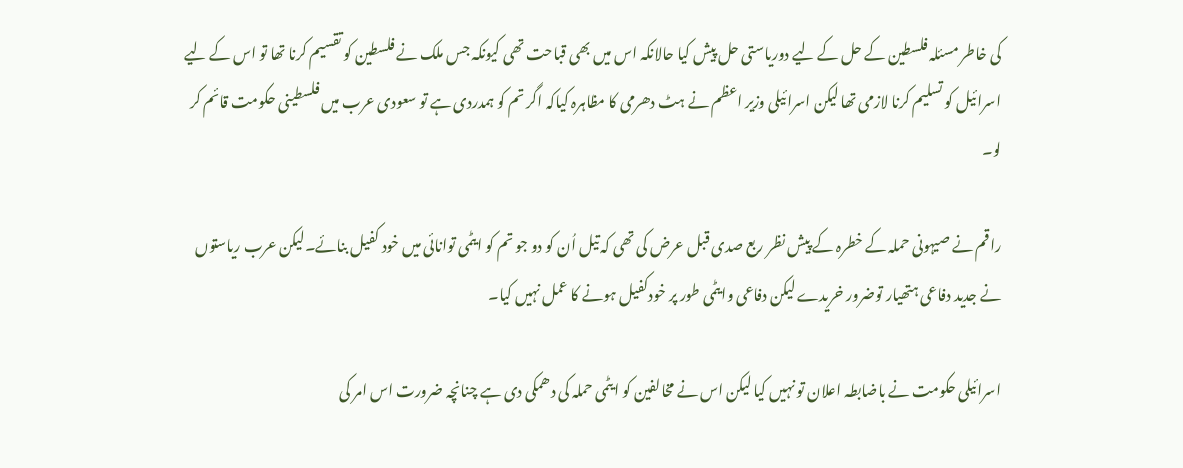کی خاطر مسئلہ فلسطین کے حل کے لیے دوریاستی حل پیش کیا حالانکہ اس میں بھی قباحت تھی کیونکہ جس ملک نے فلسطین کو تقسیم کرنا تھا تو اس کے لیے اسرائیل کو تسلیم کرنا لازمی تھا لیکن اسرائیلی وزیر اعظم نے ہٹ دھرمی کا مظاہرہ کیاکہ اگر تم کو ہمدردی ہے تو سعودی عرب میں فلسطینی حکومت قائم کر لو۔

راقم نے صیہونی حملہ کے خطرہ کے پیش نظر ربع صدی قبل عرض کی تھی کہ تیل اُن کو دو جو تم کو ایٹمی توانائی میں خود کفیل بنائے۔لیکن عرب ریاستوں نے جدید دفاعی ہتھیار توضرور خریدے لیکن دفاعی وایٹمی طور پر خودکفیل ہونے کا عمل نہیں کیا۔

اسرائیلی حکومت نے باضابطہ اعلان تو نہیں کیا لیکن اس نے مخالفین کو ایٹمی حملہ کی دھمکی دی ہے چنانچہ ضرورت اس امر کی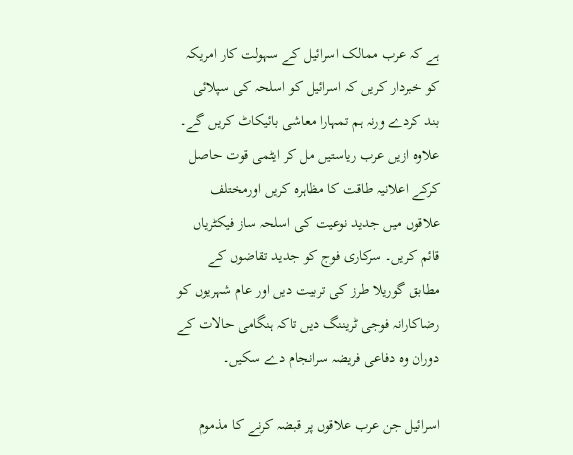ہے کہ عرب ممالک اسرائیل کے سہولت کار امریکہ کو خبردار کریں کہ اسرائیل کو اسلحہ کی سپلائی بند کردے ورنہ ہم تمہارا معاشی بائیکاٹ کریں گے۔ علاوہ ازیں عرب ریاستیں مل کر ایٹمی قوت حاصل کرکے اعلانیہ طاقت کا مظاہرہ کریں اورمختلف علاقوں میں جدید نوعیت کی اسلحہ ساز فیکٹریاں قائم کریں۔ سرکاری فوج کو جدید تقاضوں کے مطابق گوریلا طرز کی تربیت دیں اور عام شہریوں کو رضاکارانہ فوجی ٹریننگ دیں تاکہ ہنگامی حالات کے دوران وہ دفاعی فریضہ سرانجام دے سکیں۔

اسرائیل جن عرب علاقوں پر قبضہ کرنے کا مذموم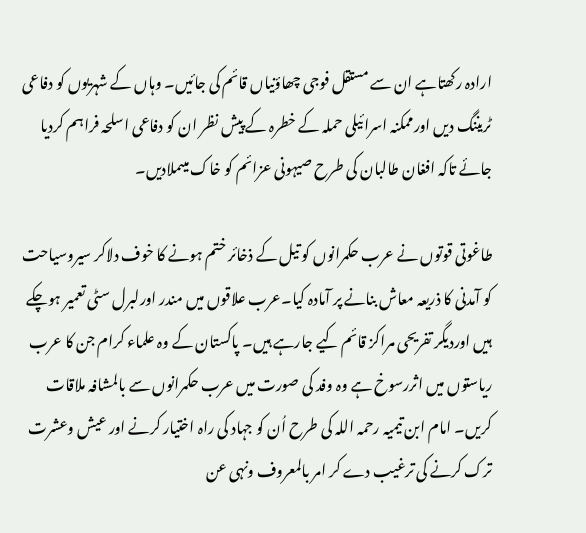ارادہ رکھتاہے ان سے مستقل فوجی چھاؤنیاں قائم کی جائیں۔ وہاں کے شہریوں کو دفاعی ٹریننگ دیں اورممکنہ اسرائیلی حملہ کے خطرہ کے پیش نظر ان کو دفاعی اسلحہ فراہم کردیا جائے تاکہ افغان طالبان کی طرح صیہونی عزائم کو خاک میںملادیں۔

طاغوتی قوتوں نے عرب حکمرانوں کو تیل کے ذخائر ختم ہونے کا خوف دلاکر سیروسیاحت کو آمدنی کا ذریعہ معاش بنانے پر آمادہ کیا۔عرب علاقوں میں مندر اورلبرل سٹی تعمیر ہوچکے ہیں اوردیگر تفریحی مراکز قائم کیے جارہے ہیں۔ پاکستان کے وہ علماء کرام جن کا عرب ریاستوں میں اثررسوخ ہے وہ وفد کی صورت میں عرب حکمرانوں سے بالمشافہ ملاقات کریں۔ امام ابن تیمیہ رحمہ اللہ کی طرح اُن کو جہاد کی راہ اختیار کرنے اور عیش وعشرت ترک کرنے کی ترغیب دے کر امر بالمعروف ونہی عن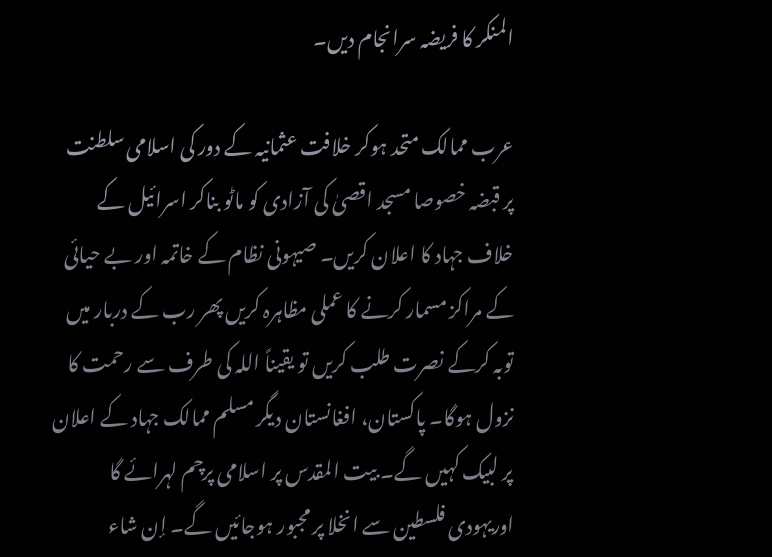المنکر کا فریضہ سرانجام دیں۔

عرب ممالک متحد ہوکر خلافت عثمانیہ کے دور کی اسلامی سلطنت پر قبضہ خصوصا مسجد اقصیٰ کی آزادی کو ماٹو بناکر اسرائیل کے خلاف جہاد کا اعلان کریں۔ صیہونی نظام کے خاتمہ اور بے حیائی کے مراکز مسمار کرنے کا عملی مظاہرہ کریں پھر رب کے دربار میں توبہ کرکے نصرت طلب کریں تو یقیناً اللہ کی طرف سے رحمت کا نزول ہوگا۔ پاکستان، افغانستان دیگر مسلم ممالک جہاد کے اعلان پر لبیک کہیں گے۔ بیت المقدس پر اسلامی پرچم لہرائے گا اوریہودی فلسطین سے انخلا پر مجبور ہوجائیں گے۔ إن شاء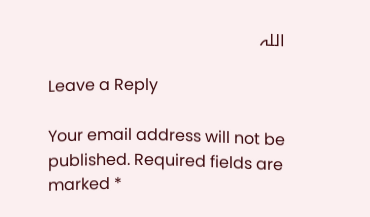اللہ

Leave a Reply

Your email address will not be published. Required fields are marked *